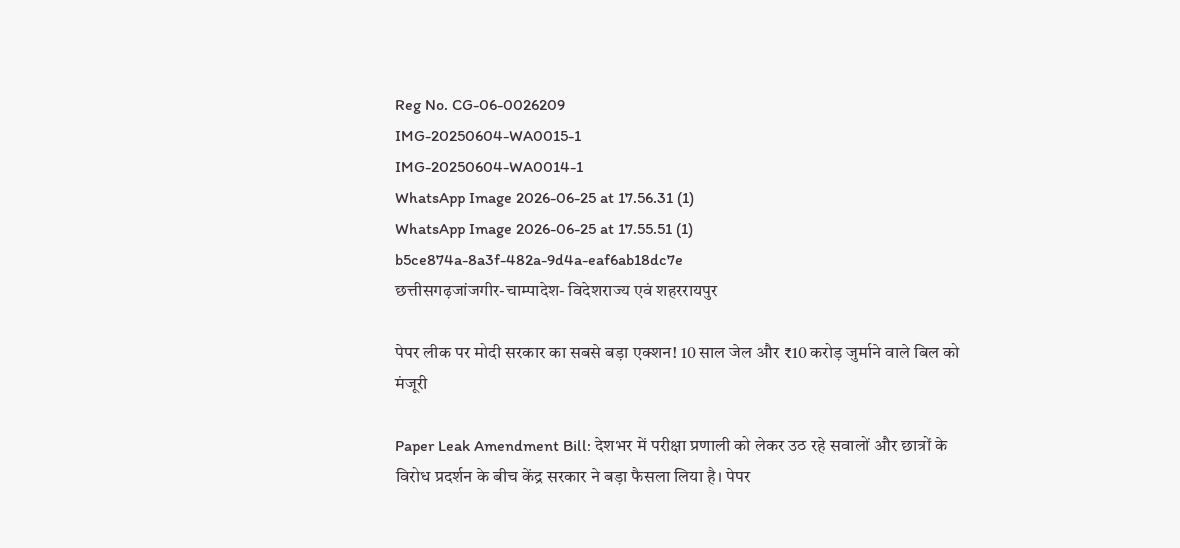Reg No. CG-06-0026209
IMG-20250604-WA0015-1
IMG-20250604-WA0014-1
WhatsApp Image 2026-06-25 at 17.56.31 (1)
WhatsApp Image 2026-06-25 at 17.55.51 (1)
b5ce874a-8a3f-482a-9d4a-eaf6ab18dc7e
छत्तीसगढ़जांजगीर-चाम्पादेश- विदेशराज्य एवं शहररायपुर

पेपर लीक पर मोदी सरकार का सबसे बड़ा एक्शन! 10 साल जेल और ₹10 करोड़ जुर्माने वाले बिल को मंजूरी

Paper Leak Amendment Bill: देशभर में परीक्षा प्रणाली को लेकर उठ रहे सवालों और छात्रों के विरोध प्रदर्शन के बीच केंद्र सरकार ने बड़ा फैसला लिया है। पेपर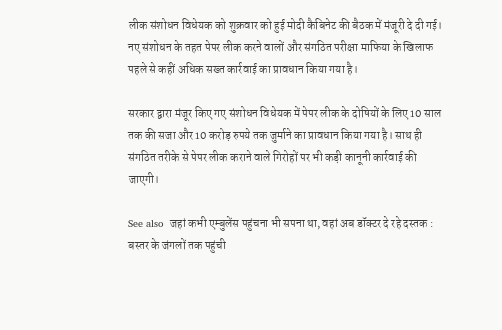लीक संशोधन विधेयक को शुक्रवार को हुई मोदी कैबिनेट की बैठक में मंजूरी दे दी गई। नए संशोधन के तहत पेपर लीक करने वालों और संगठित परीक्षा माफिया के खिलाफ पहले से कहीं अधिक सख्त कार्रवाई का प्रावधान किया गया है।

सरकार द्वारा मंजूर किए गए संशोधन विधेयक में पेपर लीक के दोषियों के लिए 10 साल तक की सजा और 10 करोड़ रुपये तक जुर्माने का प्रावधान किया गया है। साथ ही संगठित तरीके से पेपर लीक कराने वाले गिरोहों पर भी कड़ी कानूनी कार्रवाई की जाएगी।

See also  जहां कभी एम्बुलेंस पहुंचना भी सपना था, वहां अब डॉक्टर दे रहे दस्तक : बस्तर के जंगलों तक पहुंची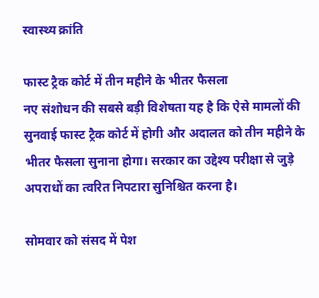स्वास्थ्य क्रांति

फास्ट ट्रैक कोर्ट में तीन महीने के भीतर फैसला
नए संशोधन की सबसे बड़ी विशेषता यह है कि ऐसे मामलों की सुनवाई फास्ट ट्रैक कोर्ट में होगी और अदालत को तीन महीने के भीतर फैसला सुनाना होगा। सरकार का उद्देश्य परीक्षा से जुड़े अपराधों का त्वरित निपटारा सुनिश्चित करना है।

सोमवार को संसद में पेश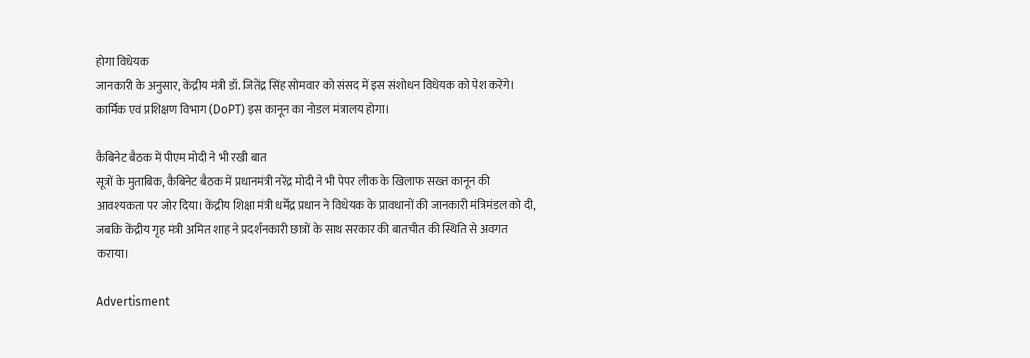होगा विधेयक
जानकारी के अनुसार, केंद्रीय मंत्री डॉ. जितेंद्र सिंह सोमवार को संसद में इस संशोधन विधेयक को पेश करेंगे। कार्मिक एवं प्रशिक्षण विभाग (DoPT) इस कानून का नोडल मंत्रालय होगा।

कैबिनेट बैठक में पीएम मोदी ने भी रखी बात
सूत्रों के मुताबिक, कैबिनेट बैठक में प्रधानमंत्री नरेंद्र मोदी ने भी पेपर लीक के खिलाफ सख्त कानून की आवश्यकता पर जोर दिया। केंद्रीय शिक्षा मंत्री धर्मेंद्र प्रधान ने विधेयक के प्रावधानों की जानकारी मंत्रिमंडल को दी, जबकि केंद्रीय गृह मंत्री अमित शाह ने प्रदर्शनकारी छात्रों के साथ सरकार की बातचीत की स्थिति से अवगत कराया।

Advertisment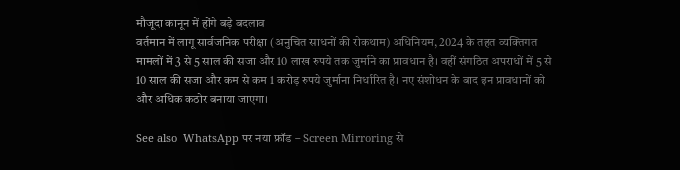मौजूदा कानून में होंगे बड़े बदलाव
वर्तमान में लागू सार्वजनिक परीक्षा (अनुचित साधनों की रोकथाम) अधिनियम, 2024 के तहत व्यक्तिगत मामलों में 3 से 5 साल की सजा और 10 लाख रुपये तक जुर्माने का प्रावधान है। वहीं संगठित अपराधों में 5 से 10 साल की सजा और कम से कम 1 करोड़ रुपये जुर्माना निर्धारित है। नए संशोधन के बाद इन प्रावधानों को और अधिक कठोर बनाया जाएगा।

See also  WhatsApp पर नया फ्रॉड – Screen Mirroring से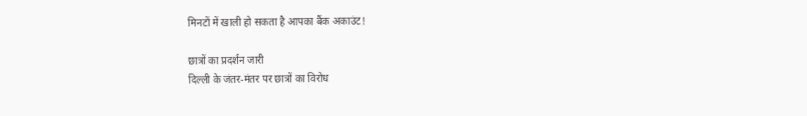मिनटों में खाली हो सकता है आपका बैंक अकाउंट!

छात्रों का प्रदर्शन जारी
दिल्ली के जंतर-मंतर पर छात्रों का विरोध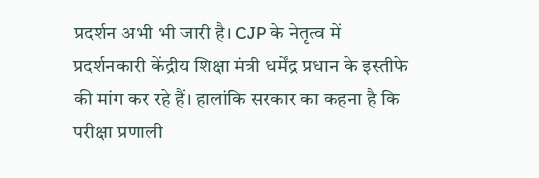प्रदर्शन अभी भी जारी है। CJP के नेतृत्व में प्रदर्शनकारी केंद्रीय शिक्षा मंत्री धर्मेंद्र प्रधान के इस्तीफे की मांग कर रहे हैं। हालांकि सरकार का कहना है कि परीक्षा प्रणाली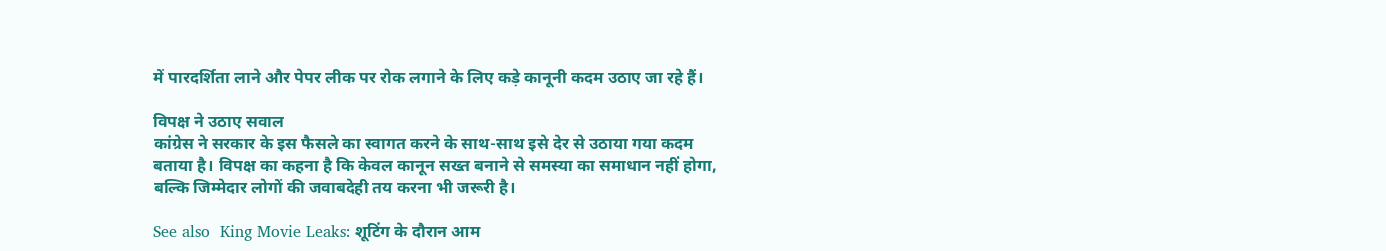में पारदर्शिता लाने और पेपर लीक पर रोक लगाने के लिए कड़े कानूनी कदम उठाए जा रहे हैं।

विपक्ष ने उठाए सवाल
कांग्रेस ने सरकार के इस फैसले का स्वागत करने के साथ-साथ इसे देर से उठाया गया कदम बताया है। विपक्ष का कहना है कि केवल कानून सख्त बनाने से समस्या का समाधान नहीं होगा, बल्कि जिम्मेदार लोगों की जवाबदेही तय करना भी जरूरी है।

See also  King Movie Leaks: शूटिंग के दौरान आम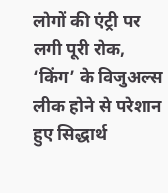लोगों की एंट्री पर लगी पूरी रोक, ‘किंग’ के विजुअल्स लीक होने से परेशान हुए सिद्धार्थ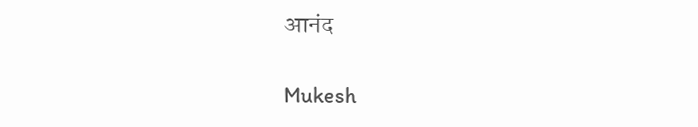आनंद

Mukesh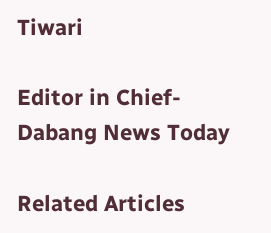Tiwari

Editor in Chief- Dabang News Today

Related Articles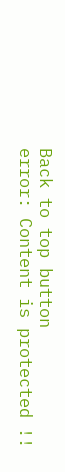Back to top button
error: Content is protected !!